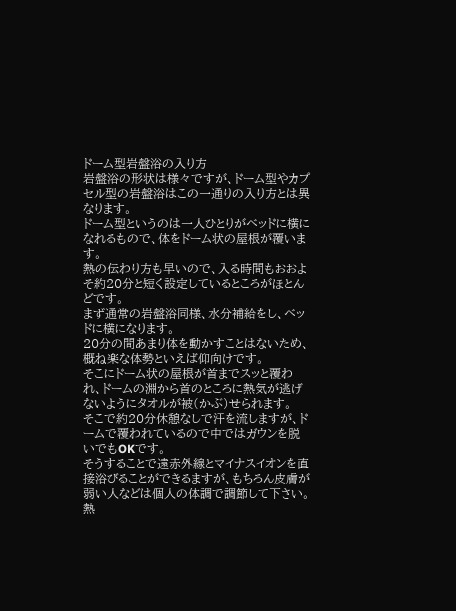ドーム型岩盤浴の入り方
岩盤浴の形状は様々ですが、ドーム型やカプセル型の岩盤浴はこの一通りの入り方とは異なります。
ドーム型というのは一人ひとりがベッドに横になれるもので、体をドーム状の屋根が覆います。
熱の伝わり方も早いので、入る時間もおおよそ約20分と短く設定しているところがほとんどです。
まず通常の岩盤浴同様、水分補給をし、ベッドに横になります。
20分の間あまり体を動かすことはないため、概ね楽な体勢といえば仰向けです。
そこにドーム状の屋根が首までスッと覆われ、ドームの淵から首のところに熱気が逃げないようにタオルが被(かぶ)せられます。
そこで約20分休憩なしで汗を流しますが、ドームで覆われているので中ではガウンを脱いでもOKです。
そうすることで遠赤外線とマイナスイオンを直接浴びることができるますが、もちろん皮膚が弱い人などは個人の体調で調節して下さい。
熱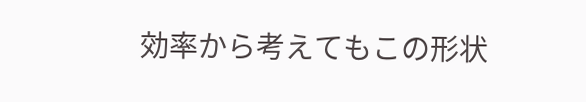効率から考えてもこの形状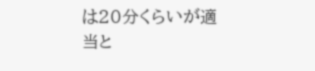は20分くらいが適当と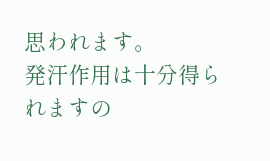思われます。
発汗作用は十分得られますの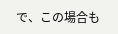で、この場合も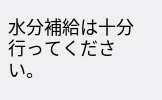水分補給は十分行ってください。